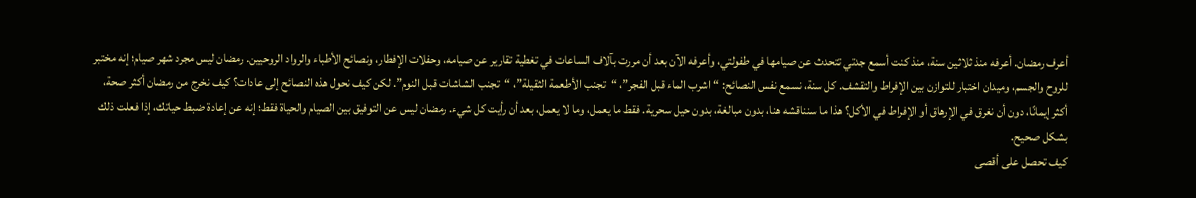أعرف رمضان. أعرفه منذ ثلاثين سنة، منذ كنت أسمع جدتي تتحدث عن صيامها في طفولتي، وأعرفه الآن بعد أن مررت بآلاف الساعات في تغطية تقارير عن صيامه، وحفلات الإفطار، ونصائح الأطباء والرواد الروحيين. رمضان ليس مجرد شهر صيام؛ إنه مختبر للروح والجسم، وميدان اختبار للتوازن بين الإفراط والتقشف. كل سنة، نسمع نفس النصائح: “اشرب الماء قبل الفجر”، “تجنب الأطعمة الثقيلة”، “تجنب الشاشات قبل النوم”. لكن كيف نحول هذه النصائح إلى عادات؟ كيف نخرج من رمضان أكثر صحة، أكثر إيمانًا، دون أن نغرق في الإرهاق أو الإفراط في الأكل؟ هذا ما سنناقشه هنا، بدون مبالغة، بدون حيل سحرية. فقط ما يعمل، وما لا يعمل، بعد أن رأيت كل شيء. رمضان ليس عن التوفيق بين الصيام والحياة فقط؛ إنه عن إعادة ضبط حياتك، إذا فعلت ذلك بشكل صحيح.
كيف تحصل على أقصى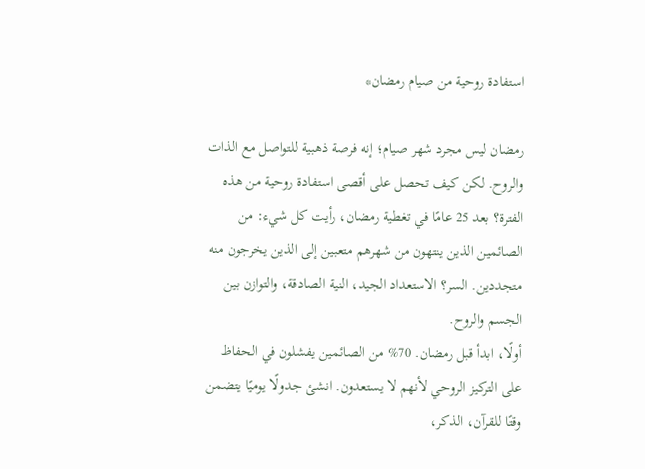استفادة روحية من صيام رمضان*

رمضان ليس مجرد شهر صيام؛ إنه فرصة ذهبية للتواصل مع الذات والروح. لكن كيف تحصل على أقصى استفادة روحية من هذه الفترة؟ بعد 25 عامًا في تغطية رمضان، رأيت كل شيء: من الصائمين الذين ينتهون من شهرهم متعبين إلى الذين يخرجون منه متجددين. السر؟ الاستعداد الجيد، النية الصادقة، والتوازن بين الجسم والروح.
أولًا، ابدأ قبل رمضان. 70% من الصائمين يفشلون في الحفاظ على التركيز الروحي لأنهم لا يستعدون. انشئ جدولًا يوميًا يتضمن وقتًا للقرآن، الذكر،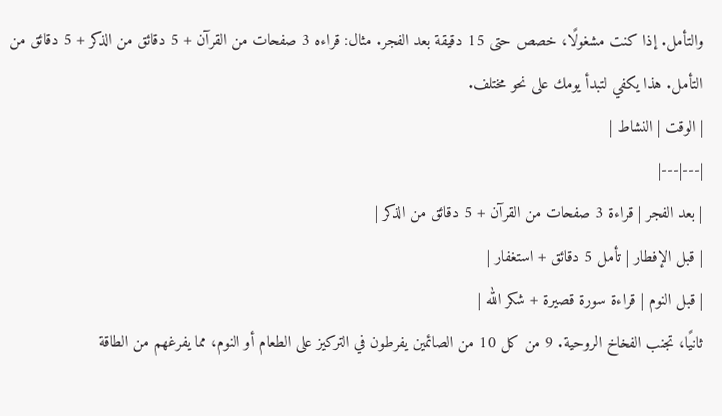والتأمل. إذا كنت مشغولًا، خصص حتى 15 دقيقة بعد الفجر. مثال: قراءه 3 صفحات من القرآن + 5 دقائق من الذكر + 5 دقائق من التأمل. هذا يكفي لتبدأ يومك على نحو مختلف.
| الوقت | النشاط |
|---|---|
| بعد الفجر | قراءة 3 صفحات من القرآن + 5 دقائق من الذكر |
| قبل الإفطار | تأمل 5 دقائق + استغفار |
| قبل النوم | قراءة سورة قصيرة + شكر الله |
ثانيًا، تجنب الفخاخ الروحية. 9 من كل 10 من الصائمين يفرطون في التركيز على الطعام أو النوم، مما يفرغهم من الطاقة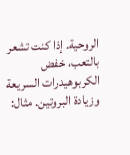الروحية. إذا كنت تشعر بالتعب، خفض الكربوهيدرات السريعة وزيادة البروتين. مثال: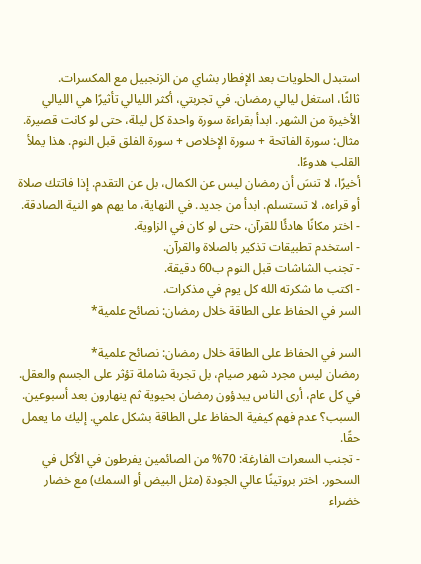استبدل الحلويات بعد الإفطار بشاي من الزنجبيل مع المكسرات.
ثالثًا، استغل ليالي رمضان. في تجربتي، أكثر الليالي تأثيرًا هي الليالي الأخيرة من الشهر. ابدأ بقراءة سورة واحدة كل ليلة، حتى لو كانت قصيرة. مثال: سورة الفاتحة + سورة الإخلاص + سورة الفلق قبل النوم. هذا يملأ القلب هدوءًا.
أخيرًا، لا تنسَ أن رمضان ليس عن الكمال، بل عن التقدم. إذا فاتتك صلاة أو قراءه، لا تستسلم. ابدأ من جديد. في النهاية، ما يهم هو النية الصادقة.
- اختر مكانًا هادئًا للقرآن، حتى لو كان في الزاوية.
- استخدم تطبيقات تذكير بالصلاة والقرآن.
- تجنب الشاشات قبل النوم ب60 دقيقة.
- اكتب ما شكرته الله كل يوم في مذكرات.
السر في الحفاظ على الطاقة خلال رمضان: نصائح علمية*

السر في الحفاظ على الطاقة خلال رمضان: نصائح علمية*
رمضان ليس مجرد شهر صيام، بل تجربة شاملة تؤثر على الجسم والعقل. في كل عام، أرى الناس يبدؤون رمضان بحيوية ثم ينهارون بعد أسبوعين. السبب؟ عدم فهم كيفية الحفاظ على الطاقة بشكل علمي. إليك ما يعمل حقًا.
- تجنب السعرات الفارغة: 70% من الصائمين يفرطون في الأكل في السحور. اختر بروتينًا عالي الجودة (مثل البيض أو السمك) مع خضار خضراء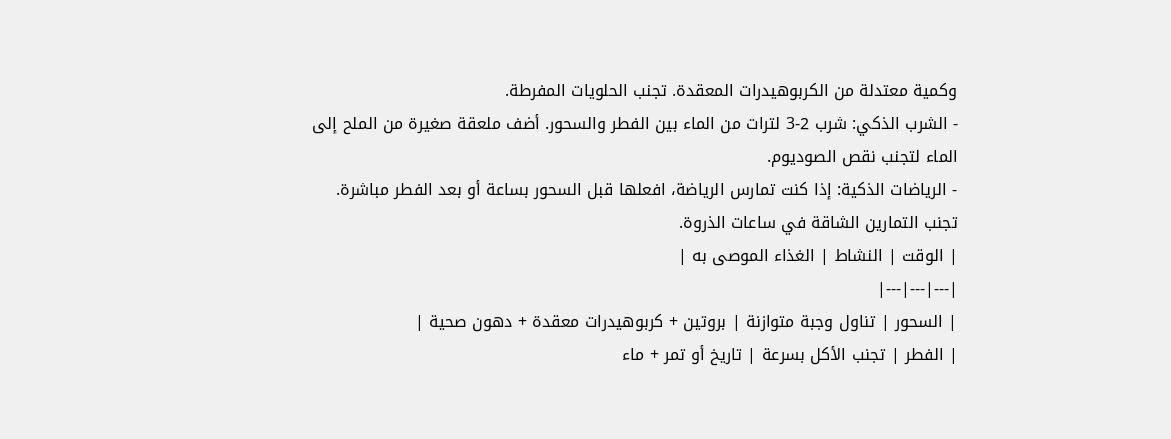وكمية معتدلة من الكربوهيدرات المعقدة. تجنب الحلويات المفرطة.
- الشرب الذكي: شرب 2-3 لترات من الماء بين الفطر والسحور. أضف ملعقة صغيرة من الملح إلى الماء لتجنب نقص الصوديوم.
- الرياضات الذكية: إذا كنت تمارس الرياضة، افعلها قبل السحور بساعة أو بعد الفطر مباشرة. تجنب التمارين الشاقة في ساعات الذروة.
| الوقت | النشاط | الغذاء الموصى به |
|---|---|---|
| السحور | تناول وجبة متوازنة | بروتين + كربوهيدرات معقدة + دهون صحية |
| الفطر | تجنب الأكل بسرعة | تاريخ أو تمر + ماء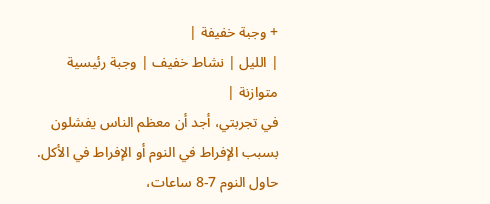+ وجبة خفيفة |
| الليل | نشاط خفيف | وجبة رئيسية متوازنة |
في تجربتي، أجد أن معظم الناس يفشلون بسبب الإفراط في النوم أو الإفراط في الأكل. حاول النوم 7-8 ساعات،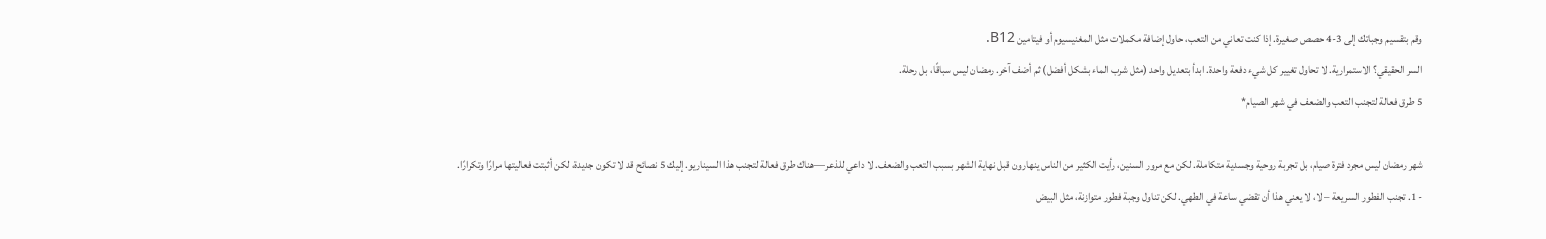وقم بتقسيم وجباتك إلى 3-4 حصص صغيرة. إذا كنت تعاني من التعب، حاول إضافة مكملات مثل المغنيسيوم أو فيتامين B12.
السر الحقيقي؟ الاستمرارية. لا تحاول تغيير كل شيء دفعة واحدة. ابدأ بتعديل واحد (مثل شرب الماء بشكل أفضل) ثم أضف آخر. رمضان ليس سباقًا، بل رحلة.
5 طرق فعالة لتجنب التعب والضعف في شهر الصيام*

شهر رمضان ليس مجرد فترة صيام، بل تجربة روحية وجسدية متكاملة. لكن مع مرور السنين، رأيت الكثير من الناس ينهارون قبل نهاية الشهر بسبب التعب والضعف. لا داعي للذعر—هناك طرق فعالة لتجنب هذا السيناريو. إليك 5 نصائح قد لا تكون جديدة، لكن أثبتت فعاليتها مرارًا وتكرارًا.
- 1. تجنب الفطور السريعة – لا، لا يعني هذا أن تقضي ساعة في الطهي. لكن تناول وجبة فطور متوازنة، مثل البيض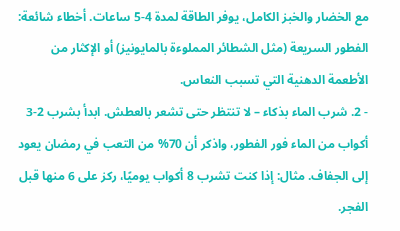مع الخضار والخبز الكامل، يوفر الطاقة لمدة 4-5 ساعات. أخطاء شائعة: الفطور السريعة (مثل الشطائر المملوءة بالمايونيز) أو الإكثار من الأطعمة الدهنية التي تسبب النعاس.
- 2. شرب الماء بذكاء – لا تنتظر حتى تشعر بالعطش. ابدأ بشرب 2-3 أكواب من الماء فور الفطور، واذكر أن 70% من التعب في رمضان يعود إلى الجفاف. مثال: إذا كنت تشرب 8 أكواب يوميًا، ركز على 6 منها قبل الفجر.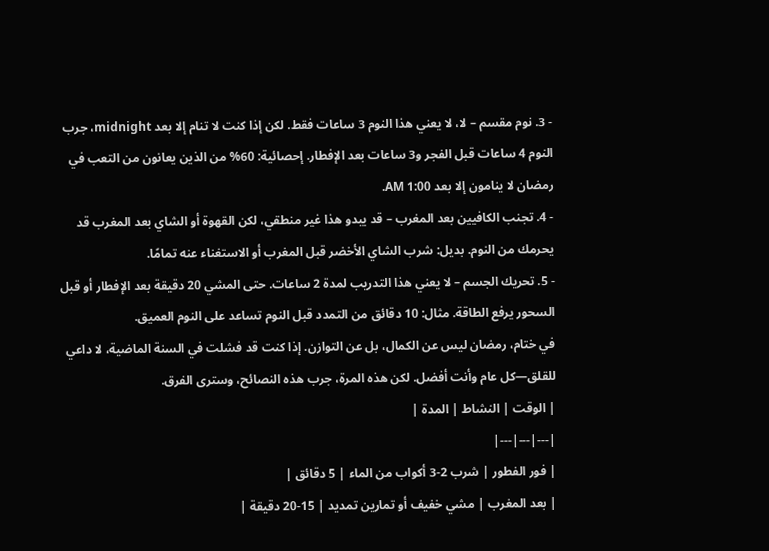- 3. نوم مقسم – لا، لا يعني هذا النوم 3 ساعات فقط. لكن إذا كنت لا تنام إلا بعد midnight، جرب النوم 4 ساعات قبل الفجر و3 ساعات بعد الإفطار. إحصائية: 60% من الذين يعانون من التعب في رمضان لا ينامون إلا بعد 1:00 AM.
- 4. تجنب الكافيين بعد المغرب – قد يبدو هذا غير منطقي، لكن القهوة أو الشاي بعد المغرب قد يحرمك من النوم. بديل: شرب الشاي الأخضر قبل المغرب أو الاستغناء عنه تمامًا.
- 5. تحريك الجسم – لا يعني هذا التدريب لمدة 2 ساعات. حتى المشي 20 دقيقة بعد الإفطار أو قبل السحور يرفع الطاقة. مثال: 10 دقائق من التمدد قبل النوم تساعد على النوم العميق.
في ختام، رمضان ليس عن الكمال، بل عن التوازن. إذا كنت قد فشلت في السنة الماضية، لا داعي للقلق—كل عام وأنت أفضل. لكن هذه المرة، جرب هذه النصائح، وسترى الفرق.
| الوقت | النشاط | المدة |
|---|---|---|
| فور الفطور | شرب 2-3 أكواب من الماء | 5 دقائق |
| بعد المغرب | مشي خفيف أو تمارين تمديد | 15-20 دقيقة |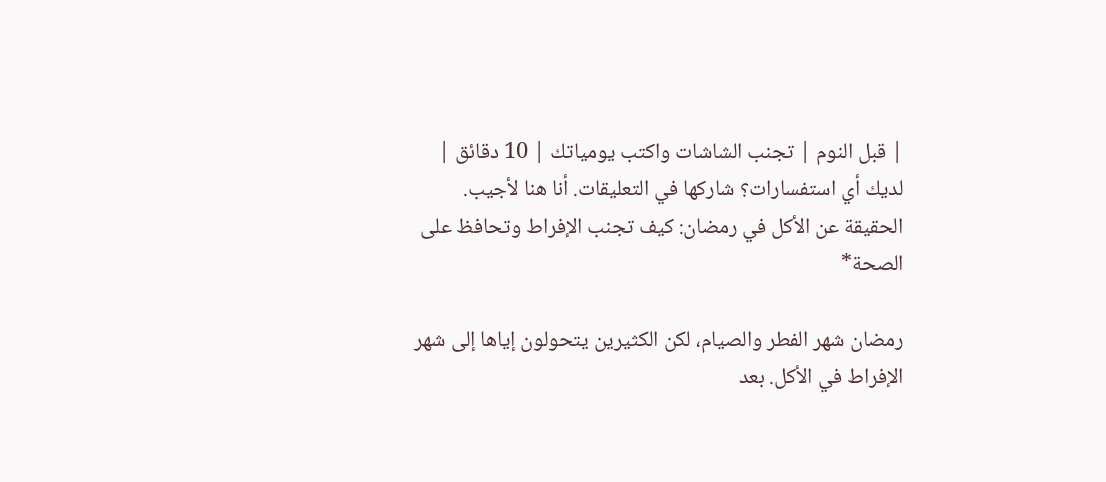| قبل النوم | تجنب الشاشات واكتب يومياتك | 10 دقائق |
لديك أي استفسارات؟ شاركها في التعليقات. أنا هنا لأجيب.
الحقيقة عن الأكل في رمضان: كيف تجنب الإفراط وتحافظ على الصحة*

رمضان شهر الفطر والصيام، لكن الكثيرين يتحولون إياها إلى شهر الإفراط في الأكل. بعد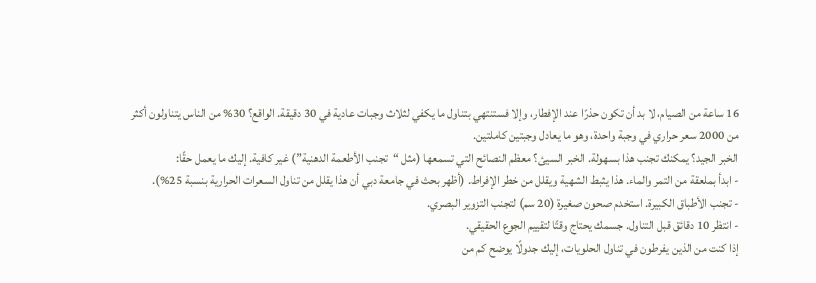16 ساعة من الصيام، لا بد أن تكون حذرًا عند الإفطار، وإلا فستنتهي بتناول ما يكفي لثلاث وجبات عادية في 30 دقيقة. الواقع؟ 30% من الناس يتناولون أكثر من 2000 سعر حراري في وجبة واحدة، وهو ما يعادل وجبتين كاملتين.
الخبر الجيد؟ يمكنك تجنب هذا بسهولة. الخبر السيئ؟ معظم النصائح التي تسمعها (مثل “تجنب الأطعمة الدهنية”) غير كافية. إليك ما يعمل حقًا:
- ابدأ بملعقة من التمر والماء. هذا يثبط الشهية ويقلل من خطر الإفراط. (أظهر بحث في جامعة دبي أن هذا يقلل من تناول السعرات الحرارية بنسبة 25%).
- تجنب الأطباق الكبيرة. استخدم صحون صغيرة (20 سم) لتجنب التزوير البصري.
- انتظر 10 دقائق قبل التناول. جسمك يحتاج وقتًا لتقييم الجوع الحقيقي.
إذا كنت من الذين يفرطون في تناول الحلويات، إليك جدولًا يوضح كم من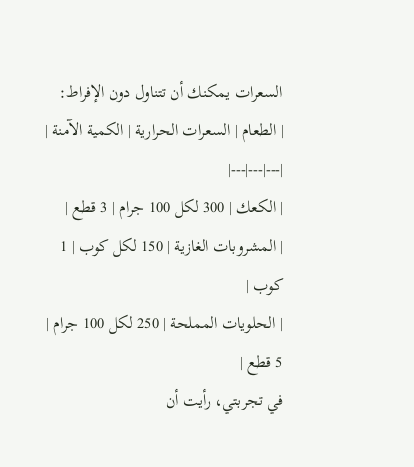السعرات يمكنك أن تتناول دون الإفراط:
| الطعام | السعرات الحرارية | الكمية الآمنة |
|---|---|---|
| الكعك | 300 لكل 100 جرام | 3 قطع |
| المشروبات الغازية | 150 لكل كوب | 1 كوب |
| الحلويات المملحة | 250 لكل 100 جرام | 5 قطع |
في تجربتي، رأيت أن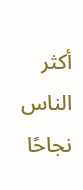أكثر الناس نجاحًا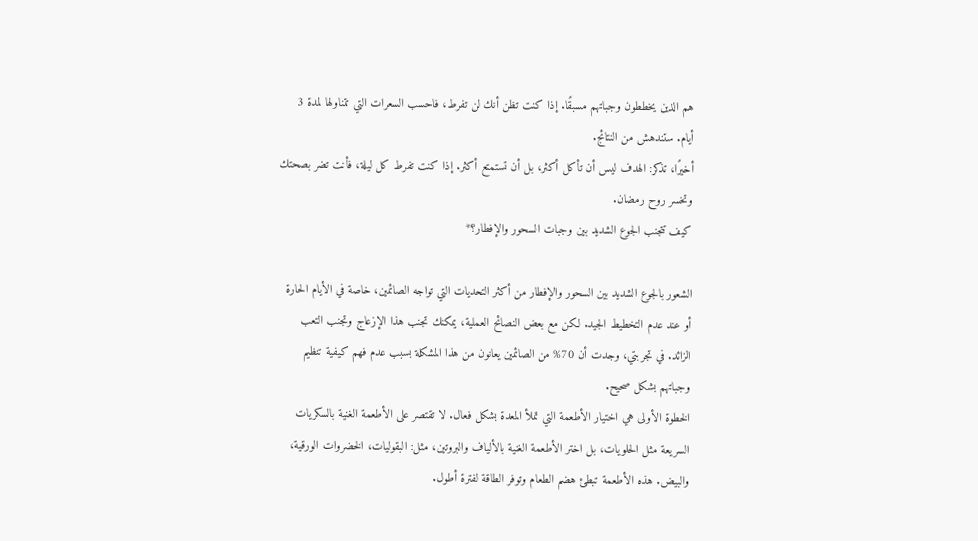هم الذين يخططون وجباتهم مسبقًا. إذا كنت تظن أنك لن تفرط، فاحسب السعرات التي تتناولها لمدة 3 أيام. ستندهش من النتائج.
أخيرًا، تذكر: الهدف ليس أن تأكل أكثر، بل أن تستمتع أكثر. إذا كنت تفرط كل ليلة، فأنت تضر بصحتك وتخسر روح رمضان.
كيف تتجنب الجوع الشديد بين وجبات السحور والإفطار؟*

الشعور بالجوع الشديد بين السحور والإفطار من أكثر التحديات التي تواجه الصائمين، خاصة في الأيام الحارة أو عند عدم التخطيط الجيد. لكن مع بعض النصائح العملية، يمكنك تجنب هذا الإزعاج وتجنب التعب الزائد. في تجربتي، وجدت أن 70% من الصائمين يعانون من هذا المشكلة بسبب عدم فهم كيفية تنظيم وجباتهم بشكل صحيح.
الخطوة الأولى هي اختيار الأطعمة التي تملأ المعدة بشكل فعال. لا تقتصر على الأطعمة الغنية بالسكريات السريعة مثل الحلويات، بل اختر الأطعمة الغنية بالألياف والبروتين، مثل: البقوليات، الخضروات الورقية، والبيض. هذه الأطعمة تبطئ هضم الطعام وتوفر الطاقة لفترة أطول.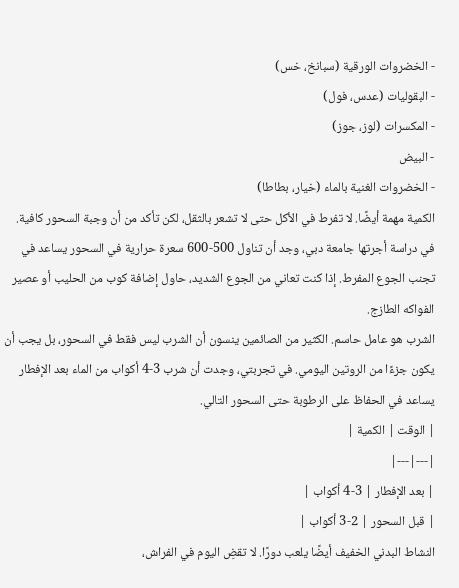- الخضروات الورقية (سبانخ، خس)
- البقوليات (عدس، فول)
- المكسرات (لوز، جوز)
- البيض
- الخضروات الغنية بالماء (خيار، بطاطا)
الكمية مهمة أيضًا. لا تفرط في الأكل حتى لا تشعر بالثقل، لكن تأكد من أن وجبة السحور كافية. في دراسة أجرتها جامعة دبي، وجد أن تناول 500-600 سعرة حرارية في السحور يساعد في تجنب الجوع المفرط. إذا كنت تعاني من الجوع الشديد، حاول إضافة كوب من الحليب أو عصير الفواكه الطازج.
الشرب هو عامل حاسم. الكثير من الصائمين ينسون أن الشرب ليس فقط في السحور، بل يجب أن يكون جزءًا من الروتين اليومي. في تجربتي، وجدت أن شرب 3-4 أكواب من الماء بعد الإفطار يساعد في الحفاظ على الرطوبة حتى السحور التالي.
| الوقت | الكمية |
|---|---|
| بعد الإفطار | 3-4 أكواب |
| قبل السحور | 2-3 أكواب |
النشاط البدني الخفيف أيضًا يلعب دورًا. لا تقضِ اليوم في الفراش،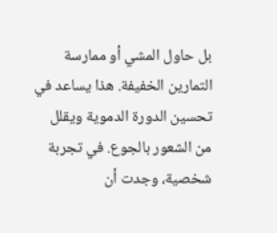بل حاول المشي أو ممارسة التمارين الخفيفة. هذا يساعد في تحسين الدورة الدموية ويقلل من الشعور بالجوع. في تجربة شخصية، وجدت أن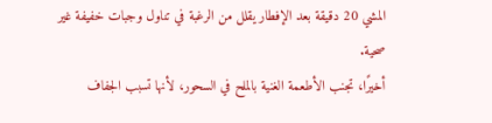المشي 20 دقيقة بعد الإفطار يقلل من الرغبة في تناول وجبات خفيفة غير صحية.
أخيرًا، تجنب الأطعمة الغنية بالملح في السحور، لأنها تسبب الجفاف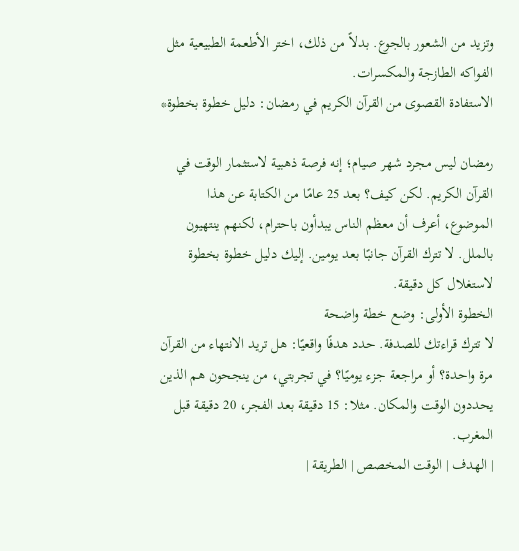وتزيد من الشعور بالجوع. بدلاً من ذلك، اختر الأطعمة الطبيعية مثل الفواكه الطازجة والمكسرات.
الاستفادة القصوى من القرآن الكريم في رمضان: دليل خطوة بخطوة*

رمضان ليس مجرد شهر صيام؛ إنه فرصة ذهبية لاستثمار الوقت في القرآن الكريم. لكن كيف؟ بعد 25 عامًا من الكتابة عن هذا الموضوع، أعرف أن معظم الناس يبدأون باحترام، لكنهم ينتهيون بالملل. لا تترك القرآن جانبًا بعد يومين. إليك دليل خطوة بخطوة لاستغلال كل دقيقة.
الخطوة الأولى: وضع خطة واضحة
لا تترك قراءتك للصدفة. حدد هدفًا واقعيًا: هل تريد الانتهاء من القرآن مرة واحدة؟ أو مراجعة جزء يوميًا؟ في تجربتي، من ينجحون هم الذين يحددون الوقت والمكان. مثلا: 15 دقيقة بعد الفجر، 20 دقيقة قبل المغرب.
| الهدف | الوقت المخصص | الطريقة |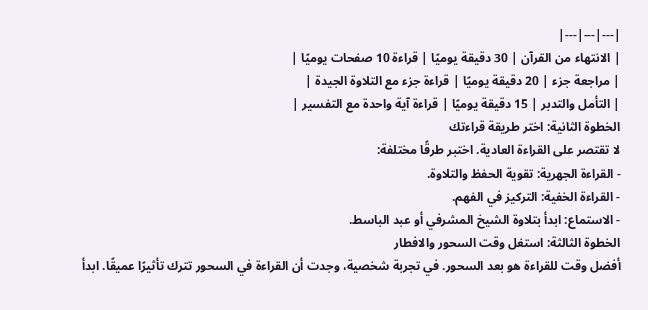|---|---|---|
| الانتهاء من القرآن | 30 دقيقة يوميًا | قراءة 10 صفحات يوميًا |
| مراجعة جزء | 20 دقيقة يوميًا | قراءة جزء مع التلاوة الجيدة |
| التأمل والتدبر | 15 دقيقة يوميًا | قراءة آية واحدة مع التفسير |
الخطوة الثانية: اختر طريقة قراءتك
لا تقتصر على القراءة العادية. اختبر طرقًا مختلفة:
- القراءة الجهرية: تقوية الحفظ والتلاوة.
- القراءة الخفية: التركيز في الفهم.
- الاستماع: ابدأ بتلاوة الشيخ المشرفي أو عبد الباسط.
الخطوة الثالثة: استغل وقت السحور والافطار
أفضل وقت للقراءة هو بعد السحور. في تجربة شخصية، وجدت أن القراءة في السحور تترك تأثيرًا عميقًا. ابدأ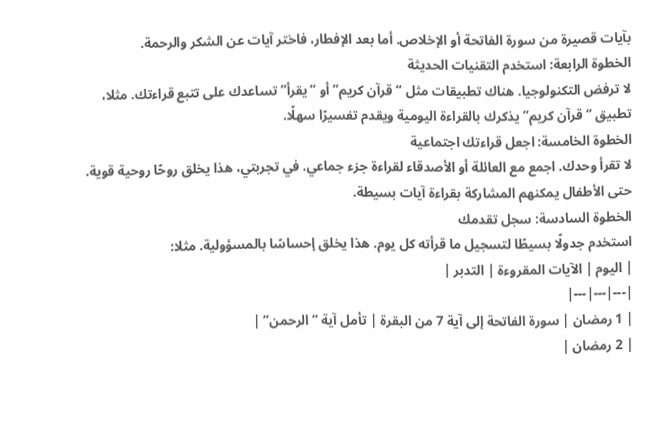بآيات قصيرة من سورة الفاتحة أو الإخلاص. أما بعد الإفطار، فاختر آيات عن الشكر والرحمة.
الخطوة الرابعة: استخدم التقنيات الحديثة
لا ترفض التكنولوجيا. هناك تطبيقات مثل “قرآن كريم” أو “يقرأ” تساعدك على تتبع قراءتك. مثلا، تطبيق “قرآن كريم” يذكرك بالقراءة اليومية ويقدم تفسيرًا سهلًا.
الخطوة الخامسة: اجعل قراءتك اجتماعية
لا تقرأ وحدك. اجمع مع العائلة أو الأصدقاء لقراءة جزء جماعي. في تجربتي، هذا يخلق روحًا روحية قوية. حتى الأطفال يمكنهم المشاركة بقراءة آيات بسيطة.
الخطوة السادسة: سجل تقدمك
استخدم جدولًا بسيطًا لتسجيل ما قرأته كل يوم. هذا يخلق إحساسًا بالمسؤولية. مثلا:
| اليوم | الآيات المقروءة | التدبر |
|---|---|---|
| 1 رمضان | سورة الفاتحة إلى آية 7 من البقرة | تأمل آية “الرحمن” |
| 2 رمضان |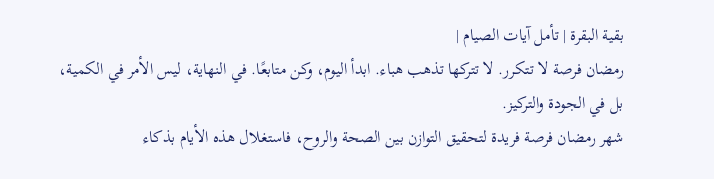بقية البقرة | تأمل آيات الصيام |
رمضان فرصة لا تتكرر. لا تتركها تذهب هباء. ابدأ اليوم، وكن متابعًا. في النهاية، ليس الأمر في الكمية، بل في الجودة والتركيز.
شهر رمضان فرصة فريدة لتحقيق التوازن بين الصحة والروح، فاستغلال هذه الأيام بذكاء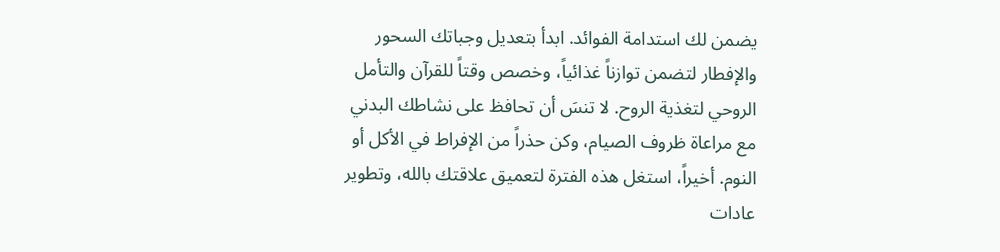يضمن لك استدامة الفوائد. ابدأ بتعديل وجباتك السحور والإفطار لتضمن توازناً غذائياً، وخصص وقتاً للقرآن والتأمل الروحي لتغذية الروح. لا تنسَ أن تحافظ على نشاطك البدني مع مراعاة ظروف الصيام، وكن حذراً من الإفراط في الأكل أو النوم. أخيراً، استغل هذه الفترة لتعميق علاقتك بالله، وتطوير عادات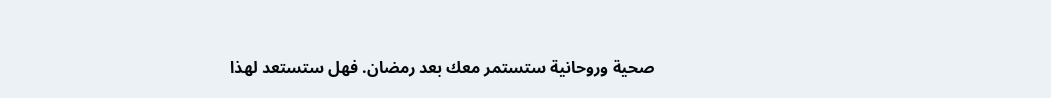صحية وروحانية ستستمر معك بعد رمضان. فهل ستستعد لهذا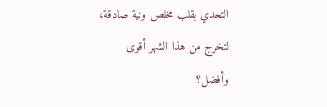التحدي بقلب مخلص ونية صادقة، لتخرج من هذا الشهر أقوى وأفضل؟